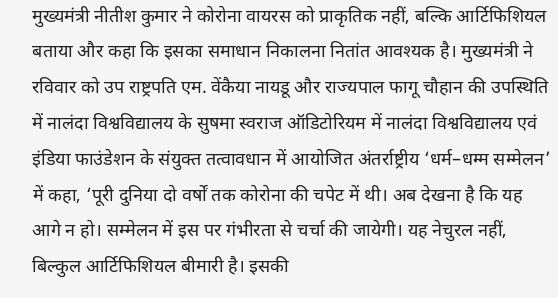मुख्यमंत्री नीतीश कुमार ने कोरोना वायरस को प्राकृतिक नहीं‚ बल्कि आर्टिफिशियल बताया और कहा कि इसका समाधान निकालना नितांत आवश्यक है। मुख्यमंत्री ने रविवार को उप राष्ट्रपति एम. वेंकैया नायडू और राज्यपाल फागू चौहान की उपस्थिति में नालंदा विश्वविद्यालय के सुषमा स्वराज ऑडिटोरियम में नालंदा विश्वविद्यालय एवं इंडिया फाउंडेशन के संयुक्त तत्वावधान में आयोजित अंतर्राष्ट्रीय ‘धर्म–धम्म सम्मेलन’ में कहा‚ ‘पूरी दुनिया दो वर्षों तक कोरोना की चपेट में थी। अब देखना है कि यह आगे न हो। सम्मेलन में इस पर गंभीरता से चर्चा की जायेगी। यह नेचुरल नहीं‚ बिल्कुल आर्टिफिशियल बीमारी है। इसकी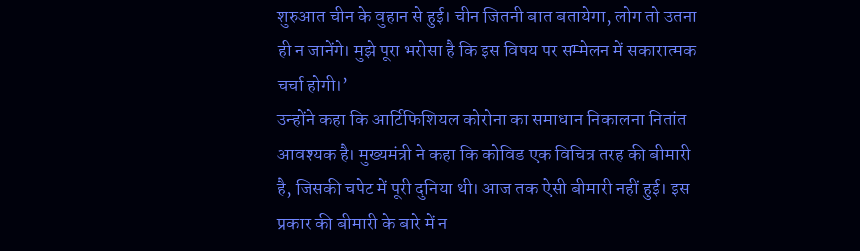शुरुआत चीन के वुहान से हुई। चीन जितनी बात बतायेगा‚ लोग तो उतना ही न जानेंगे। मुझे पूरा भरोसा है कि इस विषय पर सम्मेलन में सकारात्मक चर्चा होगी।’
उन्होंने कहा कि आर्टिफिशियल कोरोना का समाधान निकालना नितांत आवश्यक है। मुख्यमंत्री ने कहा कि कोविड एक विचित्र तरह की बीमारी है‚ जिसकी चपेट में पूरी दुनिया थी। आज तक ऐसी बीमारी नहीं हुई। इस प्रकार की बीमारी के बारे में न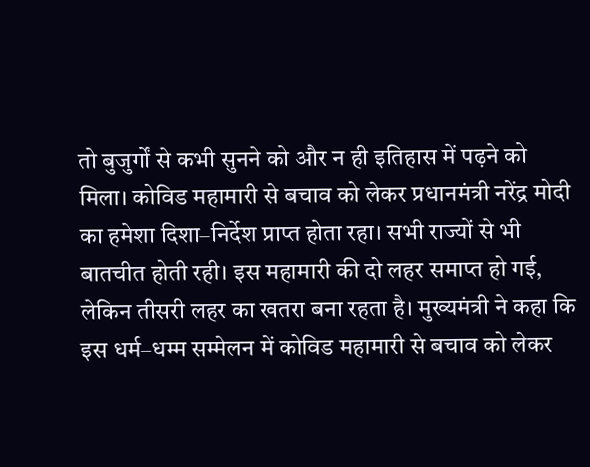तो बुजुर्गों से कभी सुनने को और न ही इतिहास में पढ़ने को मिला। कोविड महामारी से बचाव को लेकर प्रधानमंत्री नरेंद्र मोदी का हमेशा दिशा–निर्देश प्राप्त होता रहा। सभी राज्यों से भी बातचीत होती रही। इस महामारी की दो लहर समाप्त हो गई‚ लेकिन तीसरी लहर का खतरा बना रहता है। मुख्यमंत्री ने कहा कि इस धर्म–धम्म सम्मेलन में कोविड महामारी से बचाव को लेकर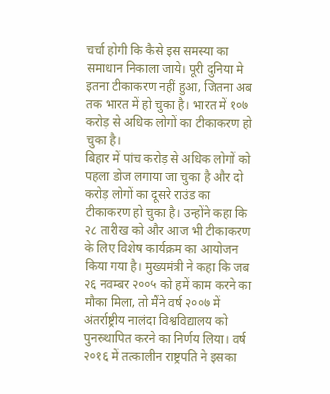चर्चा होगी कि कैसे इस समस्या का समाधान निकाला जाये। पूरी दुनिया मे इतना टीकाकरण नहीं हुआ‚ जितना अब तक भारत में हो चुका है। भारत में १०७ करोड़ से अधिक लोगों का टीकाकरण हो चुका है।
बिहार में पांच करोड़ से अधिक लोगों को पहला डोज लगाया जा चुका है और दो करोड़ लोगों का दूसरे राउंड का टीकाकरण हो चुका है। उन्होंने कहा कि २८ तारीख को और आज भी टीकाकरण के लिए विशेष कार्यक्रम का आयोजन किया गया है। मुख्यमंत्री ने कहा कि जब २६ नवम्बर २००५ को हमें काम करने का मौका मिला‚ तो मैंने वर्ष २००७ में अंतर्राष्ट्रीय नालंदा विश्वविद्यालय को पुनस्र्थापित करने का निर्णय लिया। वर्ष २०१६ में तत्कालीन राष्ट्रपति ने इसका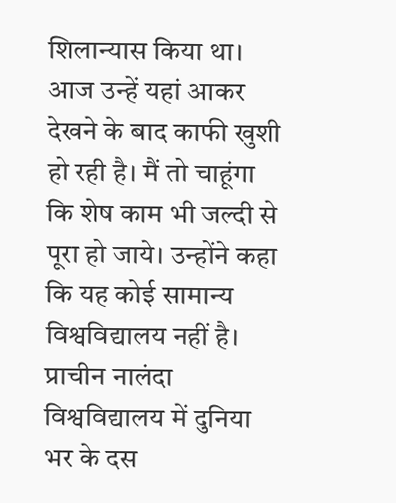शिलान्यास किया था। आज उन्हें यहां आकर देखने के बाद काफी खुशी हो रही है। मैं तो चाहूंगा कि शेष काम भी जल्दी से पूरा हो जाये। उन्होंने कहा कि यह कोई सामान्य विश्वविद्यालय नहीं है। प्राचीन नालंदा विश्वविद्यालय में दुनिया भर के दस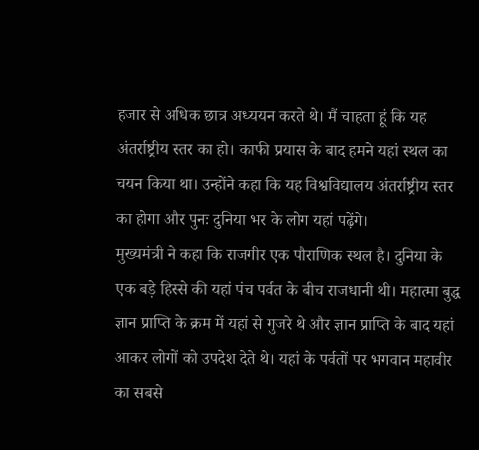हजार से अधिक छात्र अध्ययन करते थे। मैं चाहता हूं कि यह अंतर्राष्ट्रीय स्तर का हो। काफी प्रयास के बाद हमने यहां स्थल का चयन किया था। उन्होंने कहा कि यह विश्वविद्यालय अंतर्राष्ट्रीय स्तर का होगा और पुनः दुनिया भर के लोग यहां पढ़ेंगे।
मुख्यमंत्री ने कहा कि राजगीर एक पौराणिक स्थल है। दुनिया के एक बड़े हिस्से की यहां पंच पर्वत के बीच राजधानी थी। महात्मा बुद्ध ज्ञान प्राप्ति के क्रम में यहां से गुजरे थे और ज्ञान प्राप्ति के बाद यहां आकर लोगों को उपदेश देते थे। यहां के पर्वतों पर भगवान महावीर का सबसे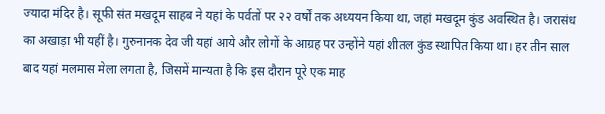ज्यादा मंदिर है। सूफी संत मखदूम साहब ने यहां के पर्वतों पर २२ वर्षों तक अध्ययन किया था‚ जहां मखदूम कुंड अवस्थित है। जरासंध का अखाड़ा भी यहीं है। गुरुनानक देव जी यहां आये और लोगों के आग्रह पर उन्होंने यहां शीतल कुंड स्थापित किया था। हर तीन साल बाद यहां मलमास मेला लगता है‚ जिसमें मान्यता है कि इस दौरान पूरे एक माह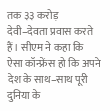तक ३३ करोड़ देवी–देवता प्रवास करते हैं। सीएम ने कहा कि ऐसा कॉन्फ्रेंस हो कि अपने देश के साथ–साथ पूरी दुनिया के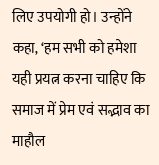लिए उपयोगी हो। उन्होंने कहा‚ ‘हम सभी को हमेशा यही प्रयत्न करना चाहिए कि समाज में प्रेम एवं सद्भाव का माहौल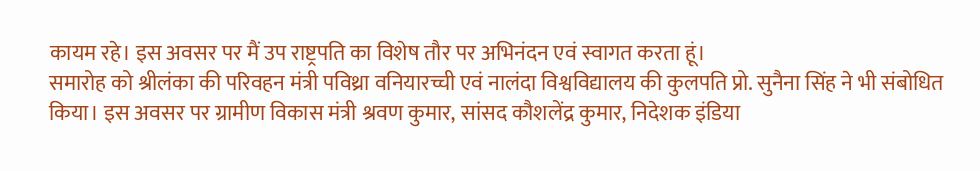कायम रहे। इस अवसर पर मैं उप राष्ट्रपति का विशेष तौर पर अभिनंदन एवं स्वागत करता हूं।
समारोह को श्रीलंका की परिवहन मंत्री पविथ्रा वनियारच्ची एवं नालंदा विश्वविद्यालय की कुलपति प्रो. सुनैना सिंह ने भी संबोधित किया। इस अवसर पर ग्रामीण विकास मंत्री श्रवण कुमार‚ सांसद कौशलेंद्र कुमार‚ निदेशक इंडिया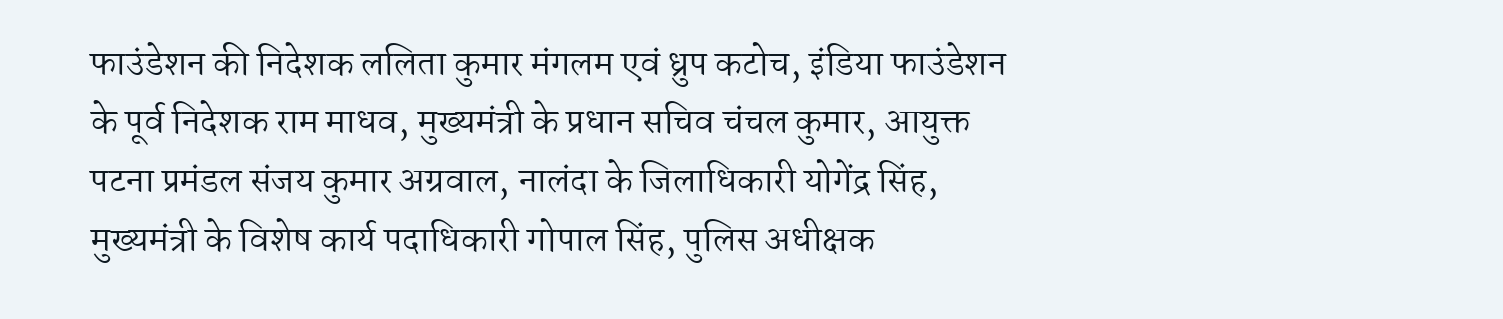फाउंडेशन की निदेशक ललिता कुमार मंगलम एवं ध्रुप कटोच‚ इंडिया फाउंडेशन के पूर्व निदेशक राम माधव‚ मुख्यमंत्री के प्रधान सचिव चंचल कुमार‚ आयुक्त पटना प्रमंडल संजय कुमार अग्रवाल‚ नालंदा के जिलाधिकारी योगेंद्र सिंह‚ मुख्यमंत्री के विशेष कार्य पदाधिकारी गोपाल सिंह‚ पुलिस अधीक्षक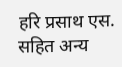हरि प्रसाथ एस. सहित अन्य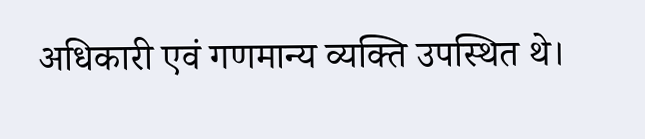अधिकारी एवं गणमान्य व्यक्ति उपस्थित थे।